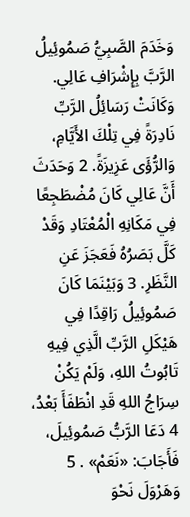وَخَدَمَ الصَّبِيُّ صَمُوئِيلُ الرَّبَّ بِإِشْرَافِ عَالِي. وَكَانَتْ رَسَائِلُ الرَّبِّ نَادِرَةً فِي تِلْكَ الأَيَّامِ، وَالرُّؤَى عَزِيزَةً. 2 وَحَدَثَ أَنَّ عَالِي كَانَ مُضْطَجِعًا فِي مَكَانِهِ الْمُعْتَادِ وَقَدْ كَلَّ بَصَرُهُ فَعَجَزَ عَنِ النَّظَرِ. 3 وَبَيْنَمَا كَانَ صَمُوئِيلُ رَاقِدًا فِي هَيْكَلِ الرَّبِّ الَّذِي فِيهِ تَابُوتُ اللهِ، وَلَمْ يَكُنْ سِرَاجُ اللهِ قَدِ انْطَفَأَ بَعْدُ، 4 دَعَا الرَّبُّ صَمُوئِيلَ، فَأَجَابَ: «نَعَمْ» . 5 وَهَرْوَلَ نَحْوَ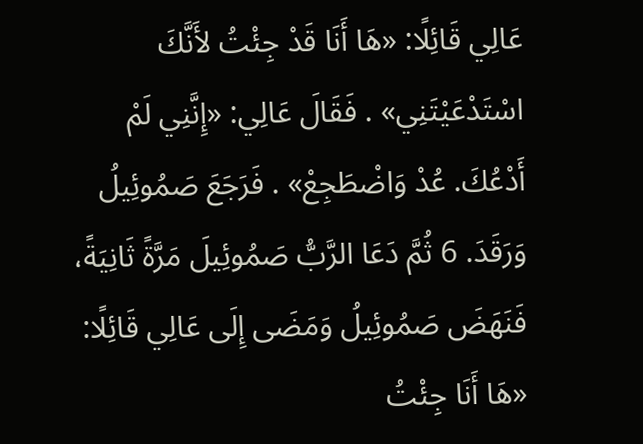عَالِي قَائِلًا: «هَا أَنَا قَدْ جِئْتُ لأَنَّكَ اسْتَدْعَيْتَنِي» . فَقَالَ عَالِي: «إِنَّنِي لَمْ أَدْعُكَ. عُدْ وَاضْطَجِعْ» . فَرَجَعَ صَمُوئِيلُ وَرَقَدَ. 6 ثُمَّ دَعَا الرَّبُّ صَمُوئِيلَ مَرَّةً ثَانِيَةً، فَنَهَضَ صَمُوئِيلُ وَمَضَى إِلَى عَالِي قَائِلًا: «هَا أَنَا جِئْتُ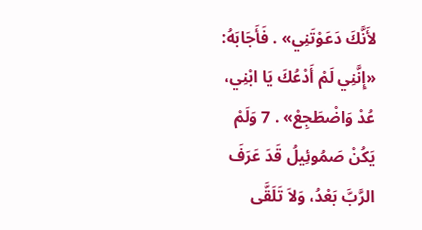لأَنَّكَ دَعَوْتَنِي» . فَأَجَابَهُ: «إِنَّنِي لَمْ أَدْعُكَ يَا ابْنِي، عُدْ وَاضْطَجِعْ» . 7 وَلَمْ يَكُنْ صَمُوئِيلُ قَدَ عَرَفَ الرَّبَّ بَعْدُ، وَلاَ تَلَقَّى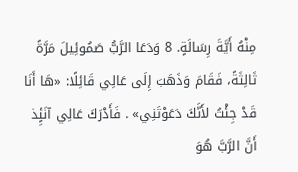مِنْهُ أَيَّةَ رِسَالَةٍ. 8 وَدَعَا الرَّبُّ صَمُوئِيلَ مَرَّةً ثَالِثَةً، فَقَامَ وَذَهَبَ إِلَى عَالِي قَائِلًا: «هَا أَنَا قَدْ جِئْتُ لأَنَّكَ دَعَوْتَنِي» . فَأَدْرَكَ عَالِي آنَئٍِذ أَنَّ الرَّبَّ هُوَ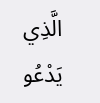الَّذِي يَدْعُو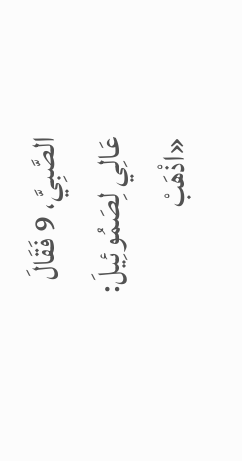الصَّبِيَّ، 9 فَقَالَ عَالِي لِصَمُوئِيلَ: «اذْهَبْ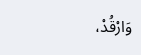وَارْقُدْ،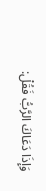وَإِذَا دَعَاكَ الرَّبُّ فَقُلْ: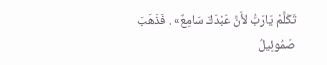تَكَلَّمْ يَارَبُّ لأَنَّ عَبْدَكَ سَامِعٌ» . فَذَهَبَ صَمُوئِيلُ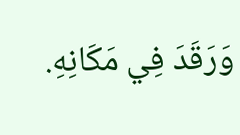وَرَقَدَ فِي مَكَانِهِ.